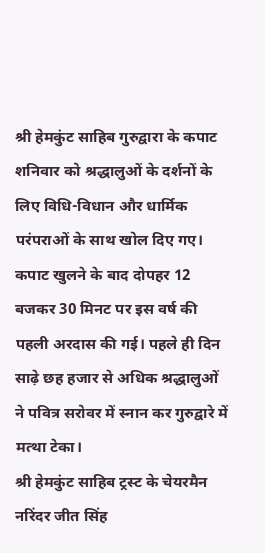श्री हेमकुंट साहिब गुरुद्वारा के कपाट शनिवार को श्रद्धालुओं के दर्शनों के लिए विधि-विधान और धार्मिक परंपराओं के साथ खोल दिए गए। कपाट खुलने के बाद दोपहर 12 बजकर 30 मिनट पर इस वर्ष की पहली अरदास की गई। पहले ही दिन साढ़े छह हजार से अधिक श्रद्धालुओं ने पवित्र सरोवर में स्नान कर गुरुद्वारे में मत्था टेका।
श्री हेमकुंट साहिब ट्रस्ट के चेयरमैन नरिंदर जीत सिंह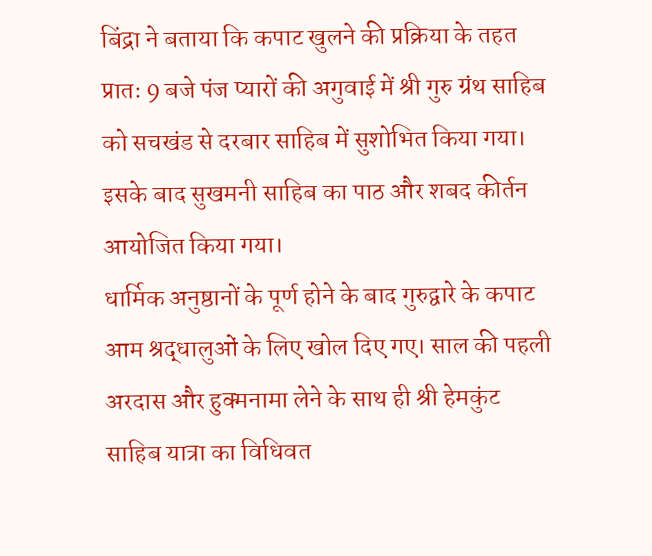बिंद्रा ने बताया कि कपाट खुलने की प्रक्रिया के तहत प्रातः 9 बजे पंज प्यारों की अगुवाई में श्री गुरु ग्रंथ साहिब को सचखंड से दरबार साहिब में सुशोभित किया गया। इसके बाद सुखमनी साहिब का पाठ और शबद कीर्तन आयोजित किया गया।
धार्मिक अनुष्ठानों के पूर्ण होने के बाद गुरुद्वारे के कपाट आम श्रद्धालुओं के लिए खोल दिए गए। साल की पहली अरदास और हुक्मनामा लेने के साथ ही श्री हेमकुंट साहिब यात्रा का विधिवत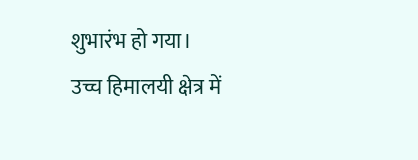शुभारंभ हो गया।
उच्च हिमालयी क्षेत्र में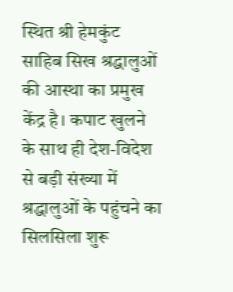स्थित श्री हेमकुंट साहिब सिख श्रद्धालुओं की आस्था का प्रमुख केंद्र है। कपाट खुलने के साथ ही देश-विदेश से बड़ी संख्या में श्रद्धालुओं के पहुंचने का सिलसिला शुरू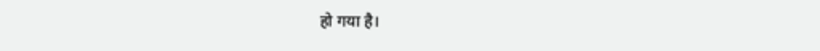हो गया है।